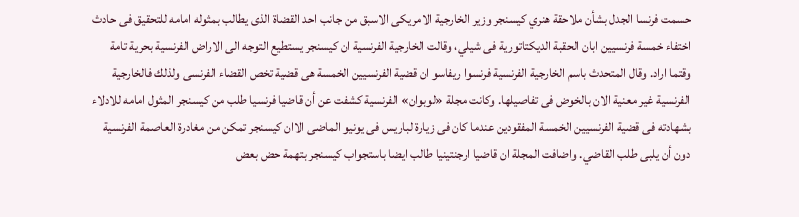حسمت فرنسا الجدل بشأن ملاحقة هنري كيسنجر وزير الخارجية الامريكى الاسبق من جانب احد القضاة الذى يطالب بمثوله امامه للتحقيق فى حادث اختفاء خمسة فرنسيين ابان الحقبة الديكتاتورية فى شيلي، وقالت الخارجية الفرنسية ان كيسنجر يستطيع التوجه الى الاراض الفرنسية بحرية تامة وقتما اراد. وقال المتحدث باسم الخارجية الفرنسية فرنسوا ريفاسو ان قضية الفرنسيين الخمسة هى قضية تخص القضاء الفرنسى ولذلك فالخارجية الفرنسية غير معنية الان بالخوض فى تفاصيلها. وكانت مجلة «لوبوان» الفرنسية كشفت عن أن قاضيا فرنسيا طلب من كيسنجر المثول امامه للادلاء بشهادته فى قضية الفرنسيين الخمسة المفقودين عندما كان فى زيارة لباريس فى يونيو الماضى الاان كيسنجر تمكن من مغادرة العاصمة الفرنسية دون أن يلبى طلب القاضي. واضافت المجلة ان قاضيا ارجنتينيا طالب ايضا باستجواب كيسنجر بتهمة حض بعض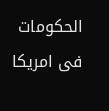الحكومات فى امريكا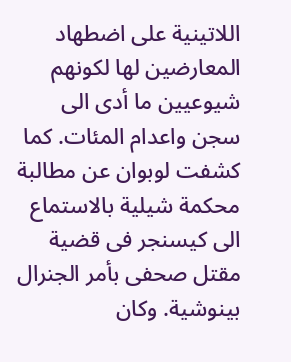اللاتينية على اضطهاد المعارضين لها لكونهم شيوعيين ما أدى الى سجن واعدام المئات. كما كشفت لوبوان عن مطالبة محكمة شيلية بالاستماع الى كيسنجر فى قضية مقتل صحفى بأمر الجنرال بينوشية. وكان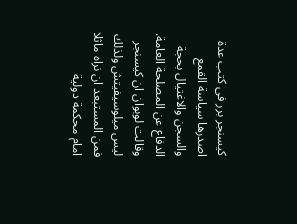كيسنجر برر فى كتب عدة اصدرها سياسة القمع والسجن والاغتيال بحجة الدفاع عن المصلحة العامة. وقالت لوبوان ان كيسنجر ليس ميلوسيفيتش ولذلك فمن المستبعد ان نراه ماثلا امام محكمة دولية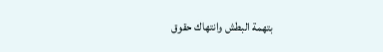بتهمة البطش وانتهاك حقوق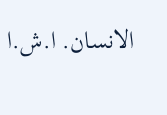الانسان. ا.ش.ا